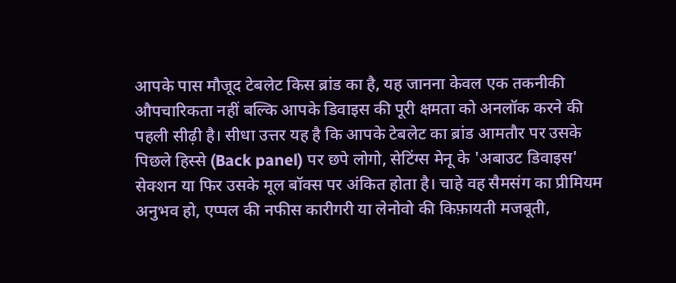आपके पास मौजूद टेबलेट किस ब्रांड का है, यह जानना केवल एक तकनीकी औपचारिकता नहीं बल्कि आपके डिवाइस की पूरी क्षमता को अनलॉक करने की पहली सीढ़ी है। सीधा उत्तर यह है कि आपके टेबलेट का ब्रांड आमतौर पर उसके पिछले हिस्से (Back panel) पर छपे लोगो, सेटिंग्स मेनू के 'अबाउट डिवाइस' सेक्शन या फिर उसके मूल बॉक्स पर अंकित होता है। चाहे वह सैमसंग का प्रीमियम अनुभव हो, एप्पल की नफीस कारीगरी या लेनोवो की किफ़ायती मजबूती,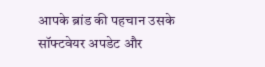आपके ब्रांड की पहचान उसके सॉफ्टवेयर अपडेट और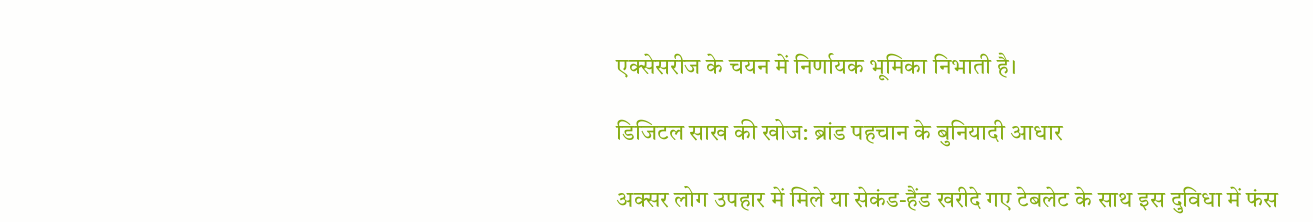एक्सेसरीज के चयन में निर्णायक भूमिका निभाती है।

डिजिटल साख की खोज: ब्रांड पहचान के बुनियादी आधार

अक्सर लोग उपहार में मिले या सेकंड-हैंड खरीदे गए टेबलेट के साथ इस दुविधा में फंस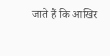जाते हैं कि आखिर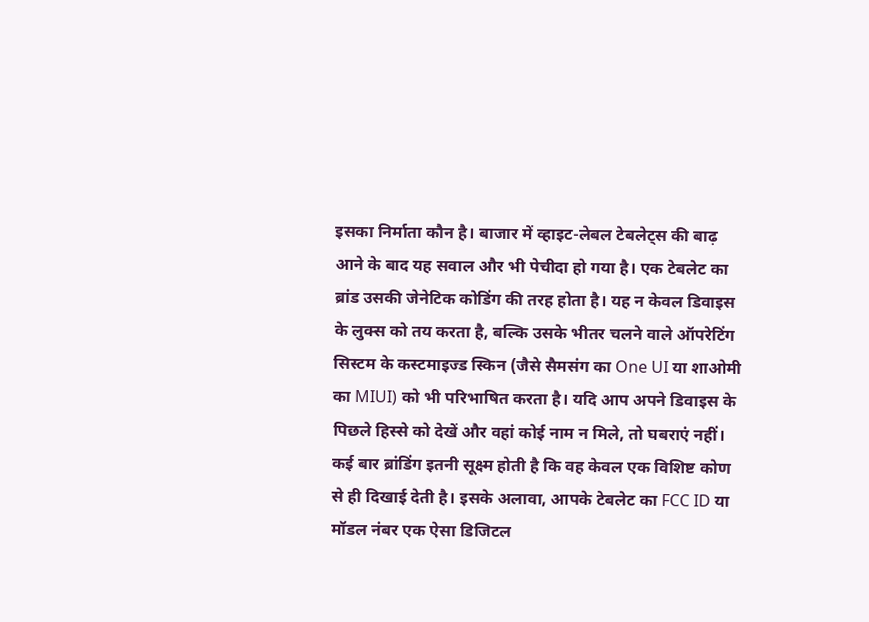इसका निर्माता कौन है। बाजार में व्हाइट-लेबल टेबलेट्स की बाढ़ आने के बाद यह सवाल और भी पेचीदा हो गया है। एक टेबलेट का ब्रांड उसकी जेनेटिक कोडिंग की तरह होता है। यह न केवल डिवाइस के लुक्स को तय करता है, बल्कि उसके भीतर चलने वाले ऑपरेटिंग सिस्टम के कस्टमाइज्ड स्किन (जैसे सैमसंग का One UI या शाओमी का MIUI) को भी परिभाषित करता है। यदि आप अपने डिवाइस के पिछले हिस्से को देखें और वहां कोई नाम न मिले, तो घबराएं नहीं। कई बार ब्रांडिंग इतनी सूक्ष्म होती है कि वह केवल एक विशिष्ट कोण से ही दिखाई देती है। इसके अलावा, आपके टेबलेट का FCC ID या मॉडल नंबर एक ऐसा डिजिटल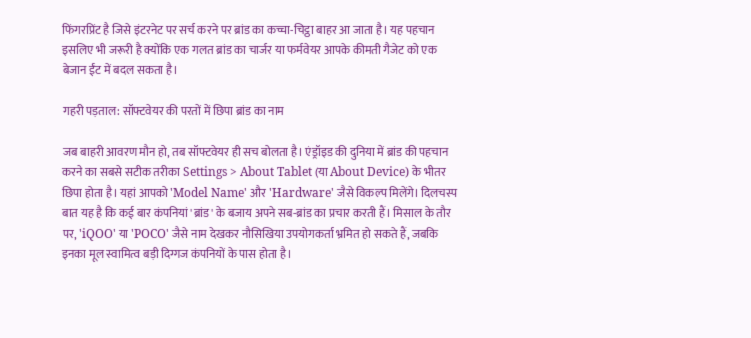फिंगरप्रिंट है जिसे इंटरनेट पर सर्च करने पर ब्रांड का कच्चा-चिट्ठा बाहर आ जाता है। यह पहचान इसलिए भी जरूरी है क्योंकि एक गलत ब्रांड का चार्जर या फर्मवेयर आपके कीमती गैजेट को एक बेजान ईंट में बदल सकता है।

गहरी पड़ताल: सॉफ्टवेयर की परतों में छिपा ब्रांड का नाम

जब बाहरी आवरण मौन हो, तब सॉफ्टवेयर ही सच बोलता है। एंड्रॉइड की दुनिया में ब्रांड की पहचान करने का सबसे सटीक तरीका Settings > About Tablet (या About Device) के भीतर छिपा होता है। यहां आपको 'Model Name' और 'Hardware' जैसे विकल्प मिलेंगे। दिलचस्प बात यह है कि कई बार कंपनियां 'ब्रांड' के बजाय अपने सब-ब्रांड का प्रचार करती हैं। मिसाल के तौर पर, 'iQOO' या 'POCO' जैसे नाम देखकर नौसिखिया उपयोगकर्ता भ्रमित हो सकते हैं, जबकि इनका मूल स्वामित्व बड़ी दिग्गज कंपनियों के पास होता है।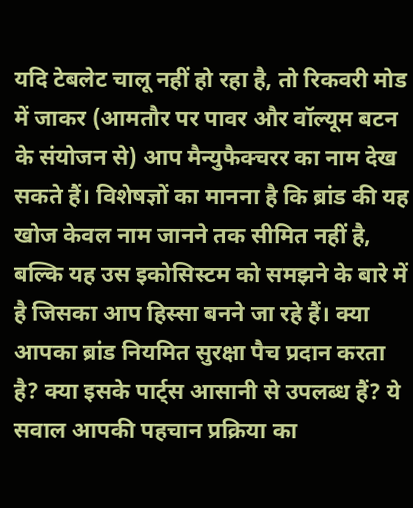यदि टेबलेट चालू नहीं हो रहा है, तो रिकवरी मोड में जाकर (आमतौर पर पावर और वॉल्यूम बटन के संयोजन से) आप मैन्युफैक्चरर का नाम देख सकते हैं। विशेषज्ञों का मानना है कि ब्रांड की यह खोज केवल नाम जानने तक सीमित नहीं है, बल्कि यह उस इकोसिस्टम को समझने के बारे में है जिसका आप हिस्सा बनने जा रहे हैं। क्या आपका ब्रांड नियमित सुरक्षा पैच प्रदान करता है? क्या इसके पार्ट्स आसानी से उपलब्ध हैं? ये सवाल आपकी पहचान प्रक्रिया का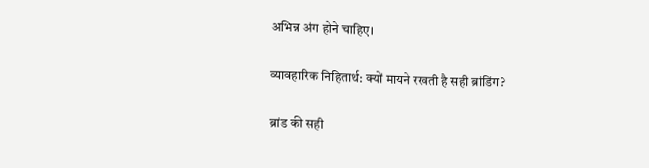अभिन्न अंग होने चाहिए।

व्यावहारिक निहितार्थ: क्यों मायने रखती है सही ब्रांडिंग?

ब्रांड की सही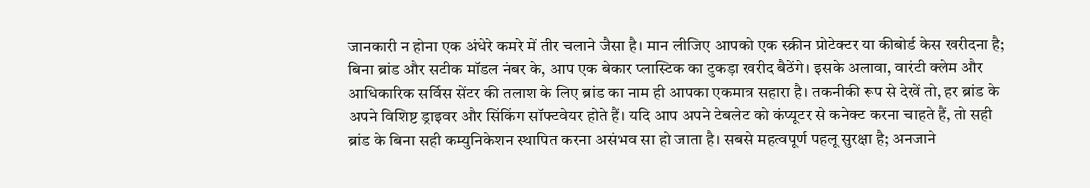जानकारी न होना एक अंधेरे कमरे में तीर चलाने जैसा है। मान लीजिए आपको एक स्क्रीन प्रोटेक्टर या कीबोर्ड केस खरीदना है; बिना ब्रांड और सटीक मॉडल नंबर के, आप एक बेकार प्लास्टिक का टुकड़ा खरीद बैठेंगे। इसके अलावा, वारंटी क्लेम और आधिकारिक सर्विस सेंटर की तलाश के लिए ब्रांड का नाम ही आपका एकमात्र सहारा है। तकनीकी रूप से देखें तो, हर ब्रांड के अपने विशिष्ट ड्राइवर और सिंकिंग सॉफ्टवेयर होते हैं। यदि आप अपने टेबलेट को कंप्यूटर से कनेक्ट करना चाहते हैं, तो सही ब्रांड के बिना सही कम्युनिकेशन स्थापित करना असंभव सा हो जाता है। सबसे महत्वपूर्ण पहलू सुरक्षा है; अनजाने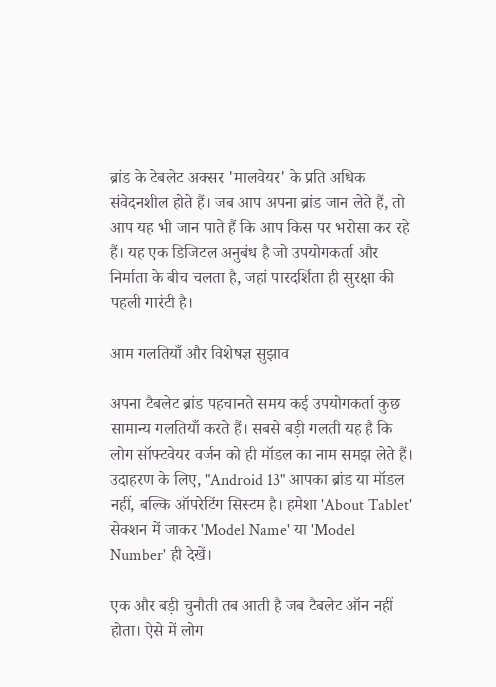ब्रांड के टेबलेट अक्सर 'मालवेयर' के प्रति अधिक संवेदनशील होते हैं। जब आप अपना ब्रांड जान लेते हैं, तो आप यह भी जान पाते हैं कि आप किस पर भरोसा कर रहे हैं। यह एक डिजिटल अनुबंध है जो उपयोगकर्ता और निर्माता के बीच चलता है, जहां पारदर्शिता ही सुरक्षा की पहली गारंटी है।

आम गलतियाँ और विशेषज्ञ सुझाव

अपना टैबलेट ब्रांड पहचानते समय कई उपयोगकर्ता कुछ सामान्य गलतियाँ करते हैं। सबसे बड़ी गलती यह है कि लोग सॉफ्टवेयर वर्जन को ही मॉडल का नाम समझ लेते हैं। उदाहरण के लिए, "Android 13" आपका ब्रांड या मॉडल नहीं, बल्कि ऑपरेटिंग सिस्टम है। हमेशा 'About Tablet' सेक्शन में जाकर 'Model Name' या 'Model Number' ही देखें।

एक और बड़ी चुनौती तब आती है जब टैबलेट ऑन नहीं होता। ऐसे में लोग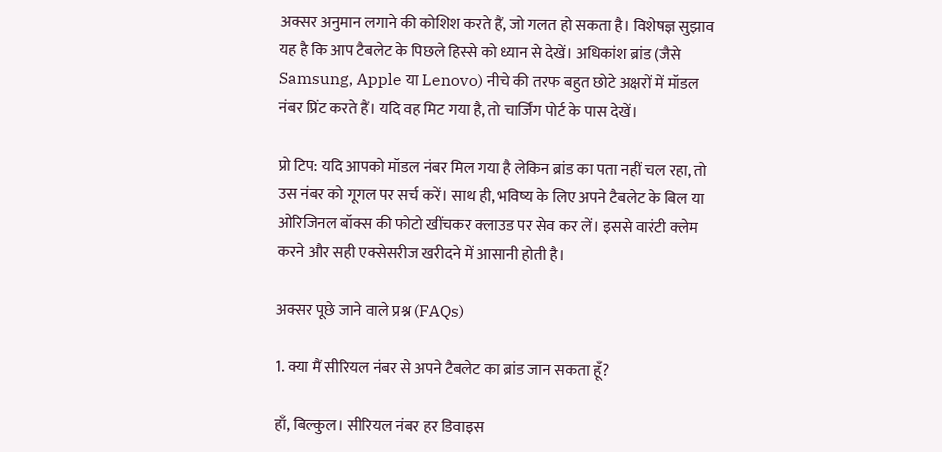अक्सर अनुमान लगाने की कोशिश करते हैं, जो गलत हो सकता है। विशेषज्ञ सुझाव यह है कि आप टैबलेट के पिछले हिस्से को ध्यान से देखें। अधिकांश ब्रांड (जैसे Samsung, Apple या Lenovo) नीचे की तरफ बहुत छोटे अक्षरों में मॉडल नंबर प्रिंट करते हैं। यदि वह मिट गया है, तो चार्जिंग पोर्ट के पास देखें।

प्रो टिप: यदि आपको मॉडल नंबर मिल गया है लेकिन ब्रांड का पता नहीं चल रहा, तो उस नंबर को गूगल पर सर्च करें। साथ ही, भविष्य के लिए अपने टैबलेट के बिल या ओरिजिनल बॉक्स की फोटो खींचकर क्लाउड पर सेव कर लें। इससे वारंटी क्लेम करने और सही एक्सेसरीज खरीदने में आसानी होती है।

अक्सर पूछे जाने वाले प्रश्न (FAQs)

1. क्या मैं सीरियल नंबर से अपने टैबलेट का ब्रांड जान सकता हूँ?

हाँ, बिल्कुल। सीरियल नंबर हर डिवाइस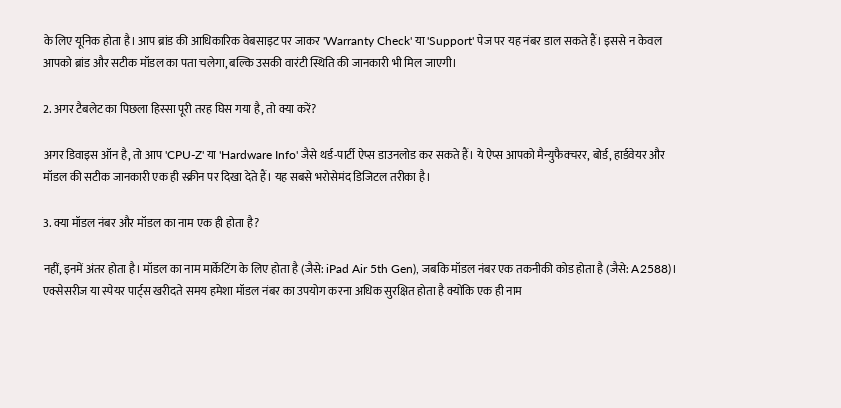के लिए यूनिक होता है। आप ब्रांड की आधिकारिक वेबसाइट पर जाकर 'Warranty Check' या 'Support' पेज पर यह नंबर डाल सकते हैं। इससे न केवल आपको ब्रांड और सटीक मॉडल का पता चलेगा, बल्कि उसकी वारंटी स्थिति की जानकारी भी मिल जाएगी।

2. अगर टैबलेट का पिछला हिस्सा पूरी तरह घिस गया है, तो क्या करें?

अगर डिवाइस ऑन है, तो आप 'CPU-Z' या 'Hardware Info' जैसे थर्ड-पार्टी ऐप्स डाउनलोड कर सकते हैं। ये ऐप्स आपको मैन्युफैक्चरर, बोर्ड, हार्डवेयर और मॉडल की सटीक जानकारी एक ही स्क्रीन पर दिखा देते हैं। यह सबसे भरोसेमंद डिजिटल तरीका है।

3. क्या मॉडल नंबर और मॉडल का नाम एक ही होता है?

नहीं, इनमें अंतर होता है। मॉडल का नाम मार्केटिंग के लिए होता है (जैसे: iPad Air 5th Gen), जबकि मॉडल नंबर एक तकनीकी कोड होता है (जैसे: A2588)। एक्सेसरीज या स्पेयर पार्ट्स खरीदते समय हमेशा मॉडल नंबर का उपयोग करना अधिक सुरक्षित होता है क्योंकि एक ही नाम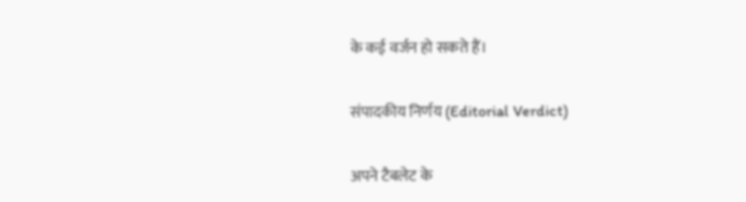के कई वर्जन हो सकते हैं।

संपादकीय निर्णय (Editorial Verdict)

अपने टैबलेट के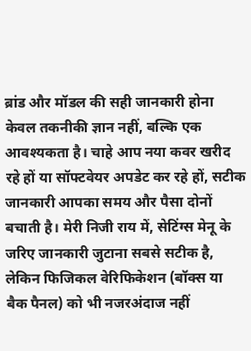ब्रांड और मॉडल की सही जानकारी होना केवल तकनीकी ज्ञान नहीं, बल्कि एक आवश्यकता है। चाहे आप नया कवर खरीद रहे हों या सॉफ्टवेयर अपडेट कर रहे हों, सटीक जानकारी आपका समय और पैसा दोनों बचाती है। मेरी निजी राय में, सेटिंग्स मेनू के जरिए जानकारी जुटाना सबसे सटीक है, लेकिन फिजिकल वेरिफिकेशन (बॉक्स या बैक पैनल) को भी नजरअंदाज नहीं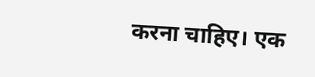करना चाहिए। एक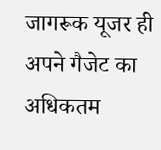जागरूक यूजर ही अपने गैजेट का अधिकतम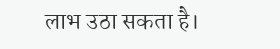लाभ उठा सकता है।